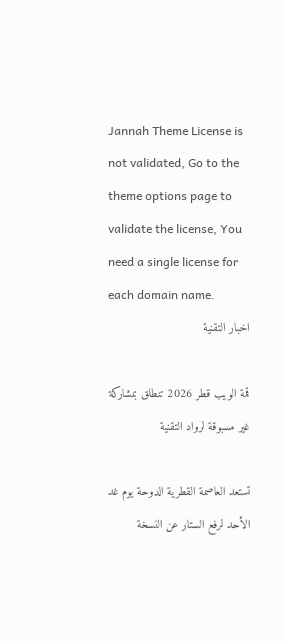Jannah Theme License is not validated, Go to the theme options page to validate the license, You need a single license for each domain name.
اخبار التقنية

قمة الويب قطر 2026 تنطلق بمشاركة غير مسبوقة لرواد التقنية

تستعد العاصمة القطرية الدوحة يوم غد الأحد لرفع الستار عن النسخة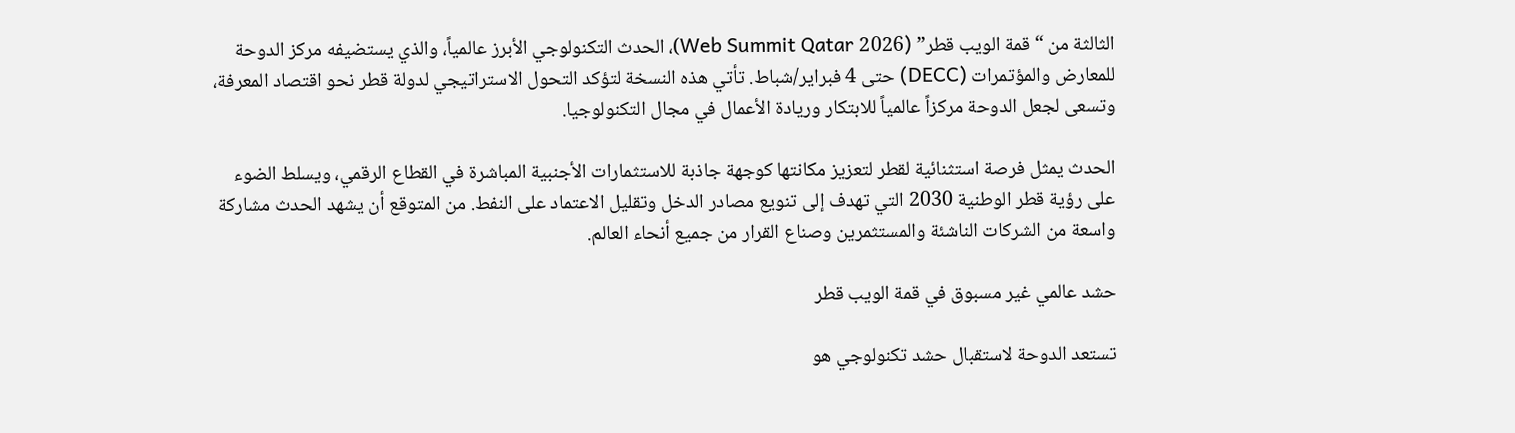الثالثة من “قمة الويب قطر” (Web Summit Qatar 2026)، الحدث التكنولوجي الأبرز عالمياً، والذي يستضيفه مركز الدوحة للمعارض والمؤتمرات (DECC) حتى 4 فبراير/شباط. تأتي هذه النسخة لتؤكد التحول الاستراتيجي لدولة قطر نحو اقتصاد المعرفة، وتسعى لجعل الدوحة مركزاً عالمياً للابتكار وريادة الأعمال في مجال التكنولوجيا.

الحدث يمثل فرصة استثنائية لقطر لتعزيز مكانتها كوجهة جاذبة للاستثمارات الأجنبية المباشرة في القطاع الرقمي، ويسلط الضوء على رؤية قطر الوطنية 2030 التي تهدف إلى تنويع مصادر الدخل وتقليل الاعتماد على النفط. من المتوقع أن يشهد الحدث مشاركة واسعة من الشركات الناشئة والمستثمرين وصناع القرار من جميع أنحاء العالم.

حشد عالمي غير مسبوق في قمة الويب قطر

تستعد الدوحة لاستقبال حشد تكنولوجي هو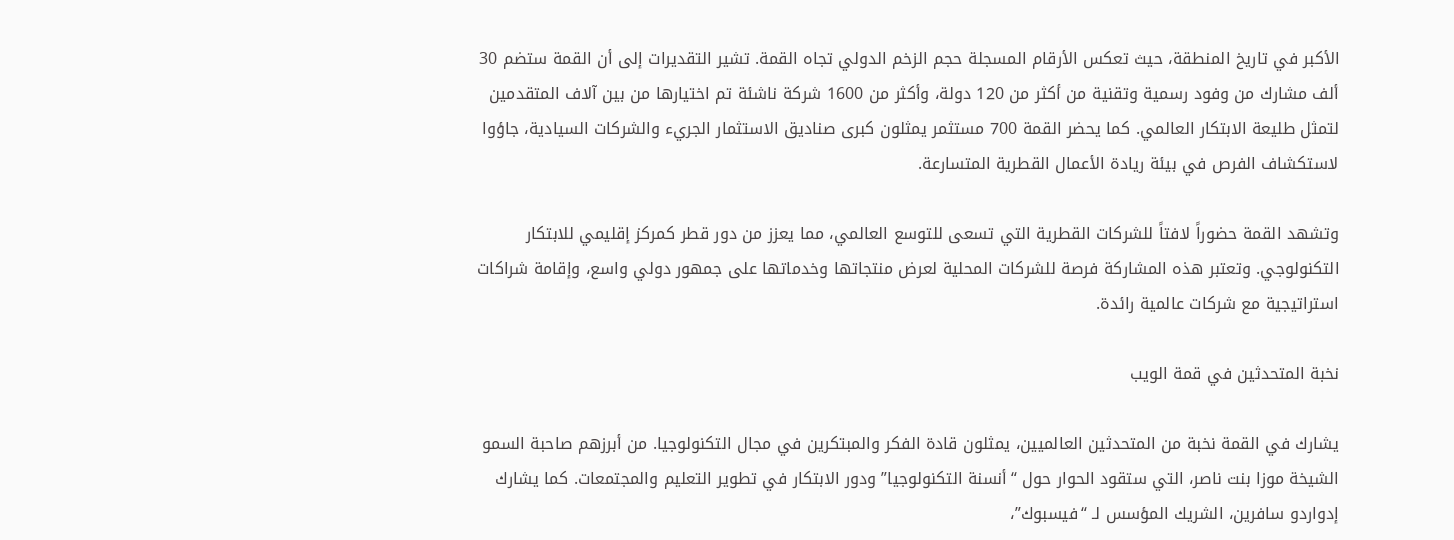الأكبر في تاريخ المنطقة، حيث تعكس الأرقام المسجلة حجم الزخم الدولي تجاه القمة. تشير التقديرات إلى أن القمة ستضم 30 ألف مشارك من وفود رسمية وتقنية من أكثر من 120 دولة، وأكثر من 1600 شركة ناشئة تم اختيارها من بين آلاف المتقدمين لتمثل طليعة الابتكار العالمي. كما يحضر القمة 700 مستثمر يمثلون كبرى صناديق الاستثمار الجريء والشركات السيادية، جاؤوا لاستكشاف الفرص في بيئة ريادة الأعمال القطرية المتسارعة.

وتشهد القمة حضوراً لافتاً للشركات القطرية التي تسعى للتوسع العالمي، مما يعزز من دور قطر كمركز إقليمي للابتكار التكنولوجي. وتعتبر هذه المشاركة فرصة للشركات المحلية لعرض منتجاتها وخدماتها على جمهور دولي واسع، وإقامة شراكات استراتيجية مع شركات عالمية رائدة.

نخبة المتحدثين في قمة الويب

يشارك في القمة نخبة من المتحدثين العالميين، يمثلون قادة الفكر والمبتكرين في مجال التكنولوجيا. من أبرزهم صاحبة السمو الشيخة موزا بنت ناصر، التي ستقود الحوار حول “أنسنة التكنولوجيا” ودور الابتكار في تطوير التعليم والمجتمعات. كما يشارك إدواردو سافرين، الشريك المؤسس لـ “فيسبوك”،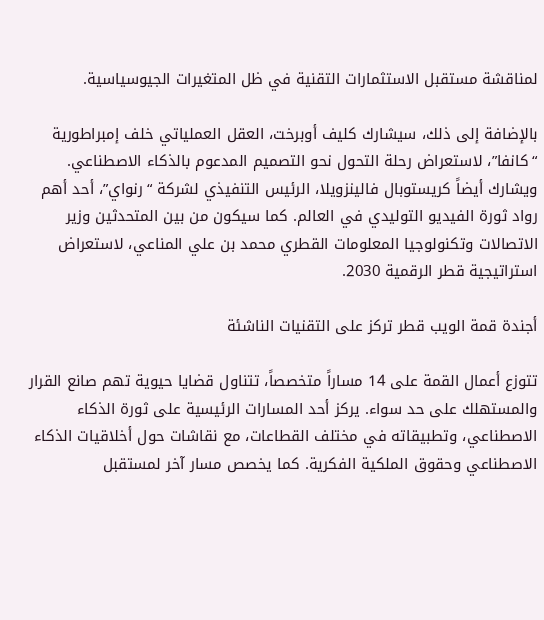لمناقشة مستقبل الاستثمارات التقنية في ظل المتغيرات الجيوسياسية.

بالإضافة إلى ذلك، سيشارك كليف أوبرخت، العقل العملياتي خلف إمبراطورية “كانفا”، لاستعراض رحلة التحول نحو التصميم المدعوم بالذكاء الاصطناعي. ويشارك أيضاً كريستوبال فالينزويلا، الرئيس التنفيذي لشركة “رنواي”، أحد أهم رواد ثورة الفيديو التوليدي في العالم. كما سيكون من بين المتحدثين وزير الاتصالات وتكنولوجيا المعلومات القطري محمد بن علي المناعي، لاستعراض استراتيجية قطر الرقمية 2030.

أجندة قمة الويب قطر تركز على التقنيات الناشئة

تتوزع أعمال القمة على 14 مساراً متخصصاً، تتناول قضايا حيوية تهم صانع القرار والمستهلك على حد سواء. يركز أحد المسارات الرئيسية على ثورة الذكاء الاصطناعي، وتطبيقاته في مختلف القطاعات، مع نقاشات حول أخلاقيات الذكاء الاصطناعي وحقوق الملكية الفكرية. كما يخصص مسار آخر لمستقبل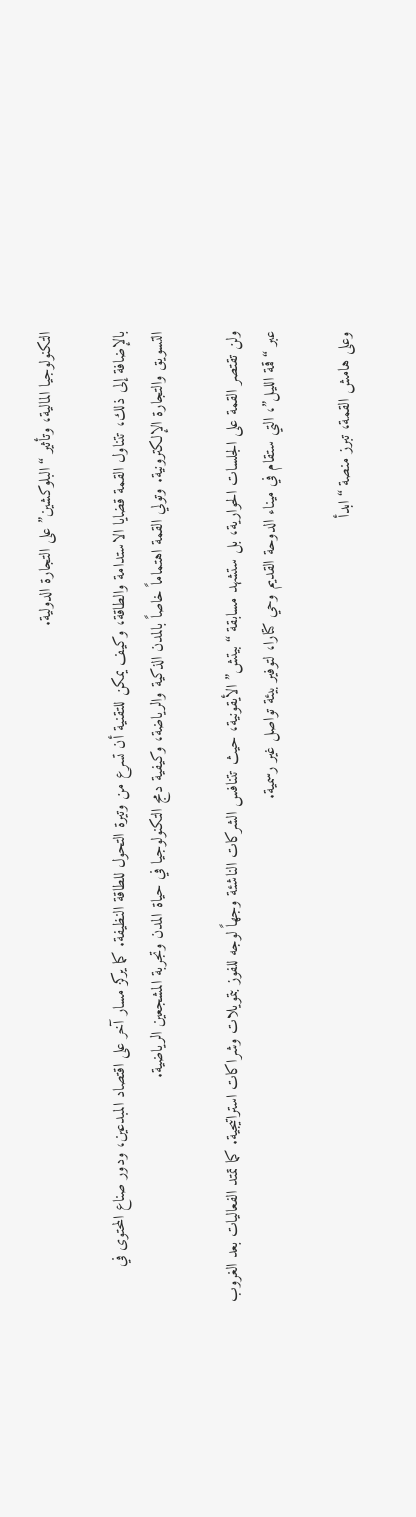التكنولوجيا المالية، وتأثير “البلوكشين” على التجارة الدولية.

بالإضافة إلى ذلك، تتناول القمة قضايا الاستدامة والطاقة، وكيف يمكن للتقنية أن تسرع من وتيرة التحول للطاقة النظيفة. كما يركز مسار آخر على اقتصاد المبدعين، ودور صناع المحتوى في التسويق والتجارة الإلكترونية. وتولي القمة اهتماماً خاصاً بالمدن الذكية والرياضة، وكيفية دمج التكنولوجيا في حياة المدن وتجربة المشجعين الرياضية.

ولن تقتصر القمة على الجلسات الحوارية، بل ستشهد مسابقة “بيتش” الأيقونية، حيث تتنافس الشركات الناشئة وجهاً لوجه للفوز بتمويلات وشراكات استراتيجية. كما تمتد الفعاليات بعد الغروب عبر “قمة الليل”، التي ستقام في ميناء الدوحة القديم وحي كتارا، لتوفير بيئة تواصل غير رسمية.

وعلى هامش القمة، تبرز منصة “ابدأ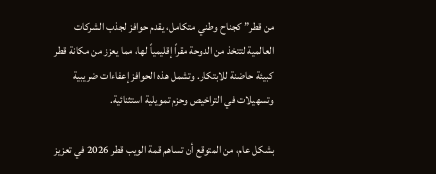من قطر” كجناح وطني متكامل، يقدم حوافز لجذب الشركات العالمية لتتخذ من الدوحة مقراً إقليمياً لها، مما يعزز من مكانة قطر كبيئة حاضنة للابتكار. وتشمل هذه الحوافز إعفاءات ضريبية وتسهيلات في التراخيص وحزم تمويلية استثنائية.

بشكل عام، من المتوقع أن تساهم قمة الويب قطر 2026 في تعزيز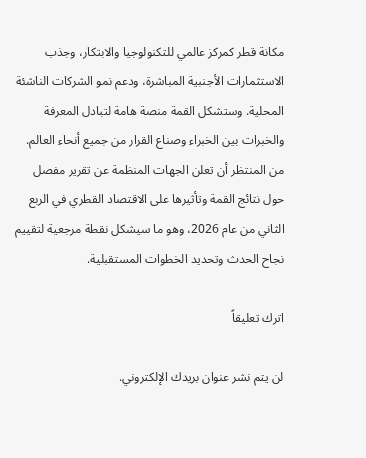مكانة قطر كمركز عالمي للتكنولوجيا والابتكار، وجذب الاستثمارات الأجنبية المباشرة، ودعم نمو الشركات الناشئة المحلية. وستشكل القمة منصة هامة لتبادل المعرفة والخبرات بين الخبراء وصناع القرار من جميع أنحاء العالم. من المنتظر أن تعلن الجهات المنظمة عن تقرير مفصل حول نتائج القمة وتأثيرها على الاقتصاد القطري في الربع الثاني من عام 2026، وهو ما سيشكل نقطة مرجعية لتقييم نجاح الحدث وتحديد الخطوات المستقبلية.

اترك تعليقاً

لن يتم نشر عنوان بريدك الإلكتروني.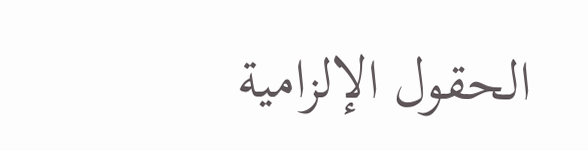الحقول الإلزامية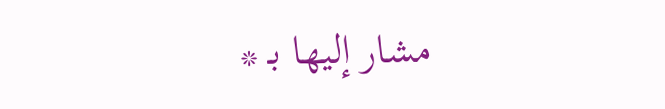مشار إليها بـ *